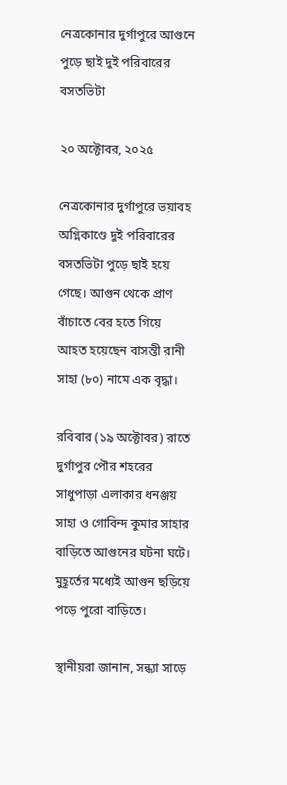নেত্রকোনার দুর্গাপুরে আগুনে পুড়ে ছাই দুই পরিবারের বসতভিটা

২০ অক্টোবর, ২০২৫

নেত্রকোনার দুর্গাপুরে ভয়াবহ অগ্নিকাণ্ডে দুই পরিবারের বসতভিটা পুড়ে ছাই হয়ে গেছে। আগুন থেকে প্রাণ বাঁচাতে বের হতে গিয়ে আহত হয়েছেন বাসন্তী রানী সাহা (৮০) নামে এক বৃদ্ধা।

রবিবার (১৯ অক্টোবর) রাতে দুর্গাপুর পৌর শহরের সাধুপাড়া এলাকার ধনঞ্জয় সাহা ও গোবিন্দ কুমার সাহার বাড়িতে আগুনের ঘটনা ঘটে। মুহূর্তের মধ্যেই আগুন ছড়িয়ে পড়ে পুরো বাড়িতে।

স্থানীয়রা জানান, সন্ধ্যা সাড়ে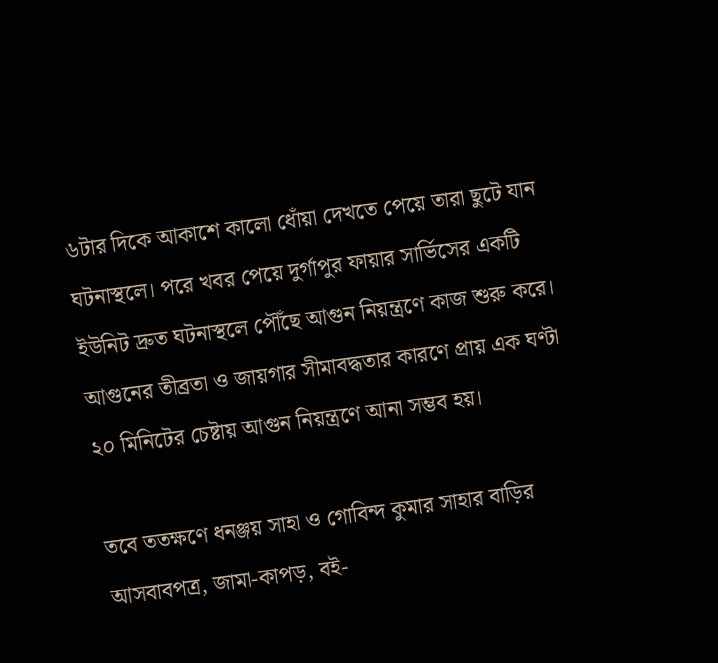৬টার দিকে আকাশে কালো ধোঁয়া দেখতে পেয়ে তারা ছুটে যান ঘটনাস্থলে। পরে খবর পেয়ে দুর্গাপুর ফায়ার সার্ভিসের একটি ইউনিট দ্রুত ঘটনাস্থলে পৌঁছে আগুন নিয়ন্ত্রণে কাজ শুরু করে। আগুনের তীব্রতা ও জায়গার সীমাবদ্ধতার কারণে প্রায় এক ঘণ্টা ২০ মিনিটের চেষ্টায় আগুন নিয়ন্ত্রণে আনা সম্ভব হয়।

তবে ততক্ষণে ধনঞ্জয় সাহা ও গোবিন্দ কুমার সাহার বাড়ির আসবাবপত্র, জামা-কাপড়, বই-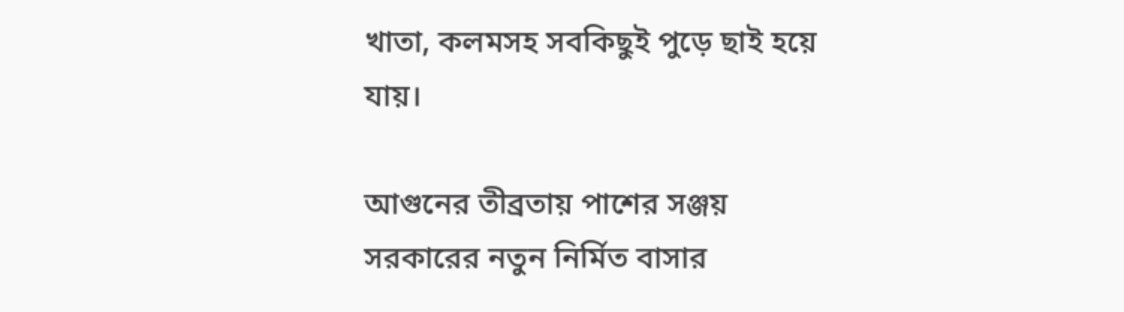খাতা, কলমসহ সবকিছুই পুড়ে ছাই হয়ে যায়।

আগুনের তীব্রতায় পাশের সঞ্জয় সরকারের নতুন নির্মিত বাসার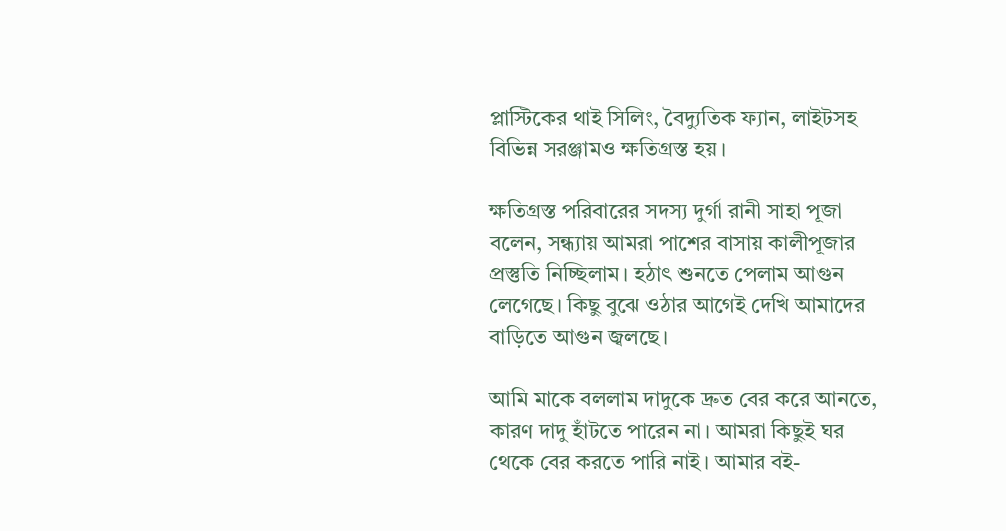প্লাস্টিকের থাই সিলিং, বৈদ্যুতিক ফ্যান, লাইটসহ বিভিন্ন সরঞ্জামও ক্ষতিগ্রস্ত হয়।

ক্ষতিগ্রস্ত পরিবারের সদস্য দুর্গা রানী সাহা পূজা বলেন, সন্ধ্যায় আমরা পাশের বাসায় কালীপূজার প্রস্তুতি নিচ্ছিলাম। হঠাৎ শুনতে পেলাম আগুন লেগেছে। কিছু বুঝে ওঠার আগেই দেখি আমাদের বাড়িতে আগুন জ্বলছে।

আমি মাকে বললাম দাদুকে দ্রুত বের করে আনতে, কারণ দাদু হাঁটতে পারেন না। আমরা কিছুই ঘর থেকে বের করতে পারি নাই। আমার বই-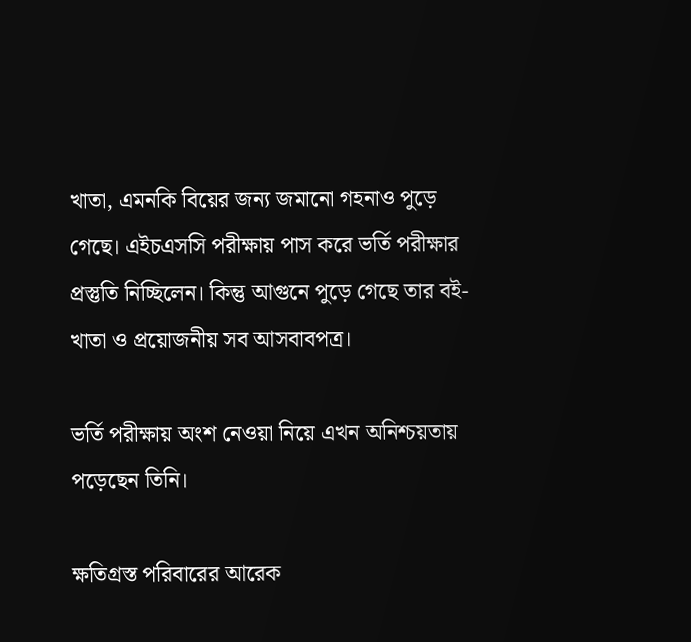খাতা, এমনকি বিয়ের জন্য জমানো গহনাও পুড়ে গেছে। এইচএসসি পরীক্ষায় পাস করে ভর্তি পরীক্ষার প্রস্তুতি নিচ্ছিলেন। কিন্তু আগুনে পুড়ে গেছে তার বই-খাতা ও প্রয়োজনীয় সব আসবাবপত্র।

ভর্তি পরীক্ষায় অংশ নেওয়া নিয়ে এখন অনিশ্চয়তায় পড়েছেন তিনি।

ক্ষতিগ্রস্ত পরিবারের আরেক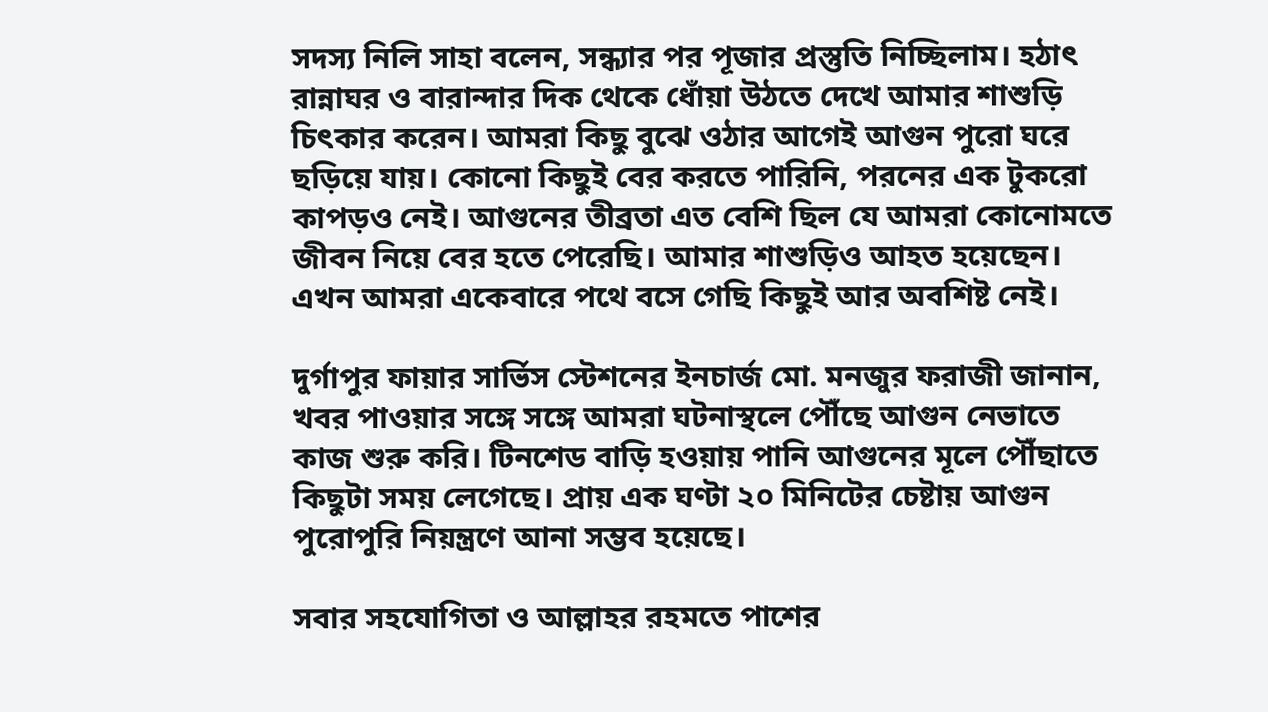সদস্য নিলি সাহা বলেন, সন্ধ্যার পর পূজার প্রস্তুতি নিচ্ছিলাম। হঠাৎ রান্নাঘর ও বারান্দার দিক থেকে ধোঁয়া উঠতে দেখে আমার শাশুড়ি চিৎকার করেন। আমরা কিছু বুঝে ওঠার আগেই আগুন পুরো ঘরে ছড়িয়ে যায়। কোনো কিছুই বের করতে পারিনি, পরনের এক টুকরো কাপড়ও নেই। আগুনের তীব্রতা এত বেশি ছিল যে আমরা কোনোমতে জীবন নিয়ে বের হতে পেরেছি। আমার শাশুড়িও আহত হয়েছেন। এখন আমরা একেবারে পথে বসে গেছি কিছুই আর অবশিষ্ট নেই।

দুর্গাপুর ফায়ার সার্ভিস স্টেশনের ইনচার্জ মো. মনজুর ফরাজী জানান, খবর পাওয়ার সঙ্গে সঙ্গে আমরা ঘটনাস্থলে পৌঁছে আগুন নেভাতে কাজ শুরু করি। টিনশেড বাড়ি হওয়ায় পানি আগুনের মূলে পৌঁছাতে কিছুটা সময় লেগেছে। প্রায় এক ঘণ্টা ২০ মিনিটের চেষ্টায় আগুন পুরোপুরি নিয়ন্ত্রণে আনা সম্ভব হয়েছে।

সবার সহযোগিতা ও আল্লাহর রহমতে পাশের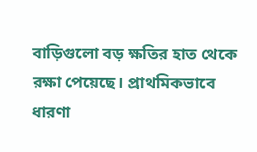বাড়িগুলো বড় ক্ষতির হাত থেকে রক্ষা পেয়েছে। প্রাথমিকভাবে ধারণা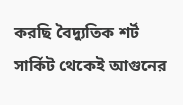করছি বৈদ্যুতিক শর্ট সার্কিট থেকেই আগুনের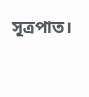সূত্রপাত।